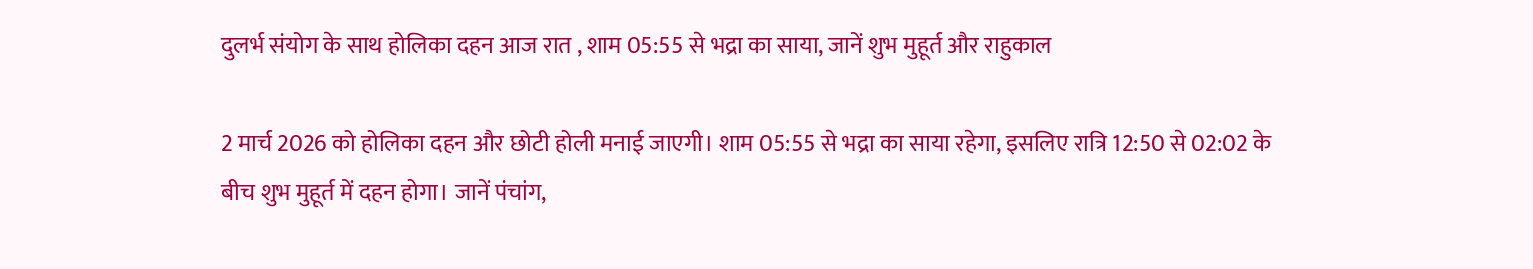दुलर्भ संयोग के साथ होलिका दहन आज रात , शाम 05:55 से भद्रा का साया, जानें शुभ मुहूर्त और राहुकाल

2 मार्च 2026 को होलिका दहन और छोटी होली मनाई जाएगी। शाम 05:55 से भद्रा का साया रहेगा, इसलिए रात्रि 12:50 से 02:02 के बीच शुभ मुहूर्त में दहन होगा। जानें पंचांग,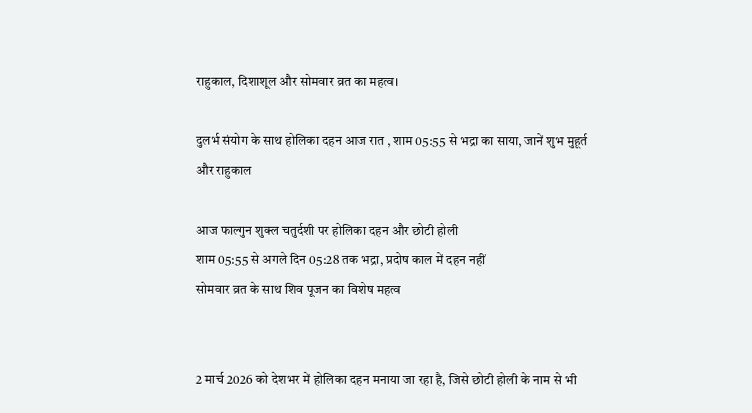राहुकाल, दिशाशूल और सोमवार व्रत का महत्व।

दुलर्भ संयोग के साथ होलिका दहन आज रात , शाम 05:55 से भद्रा का साया, जानें शुभ मुहूर्त और राहुकाल

आज फाल्गुन शुक्ल चतुर्दशी पर होलिका दहन और छोटी होली
शाम 05:55 से अगले दिन 05:28 तक भद्रा, प्रदोष काल में दहन नहीं
सोमवार व्रत के साथ शिव पूजन का विशेष महत्व


2 मार्च 2026 को देशभर में होलिका दहन मनाया जा रहा है, जिसे छोटी होली के नाम से भी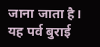जाना जाता है। यह पर्व बुराई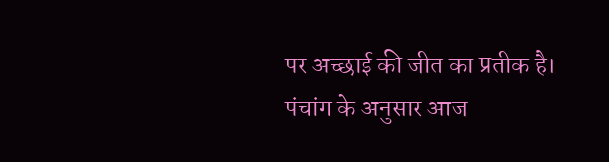पर अच्छाई की जीत का प्रतीक है। पंचांग के अनुसार आज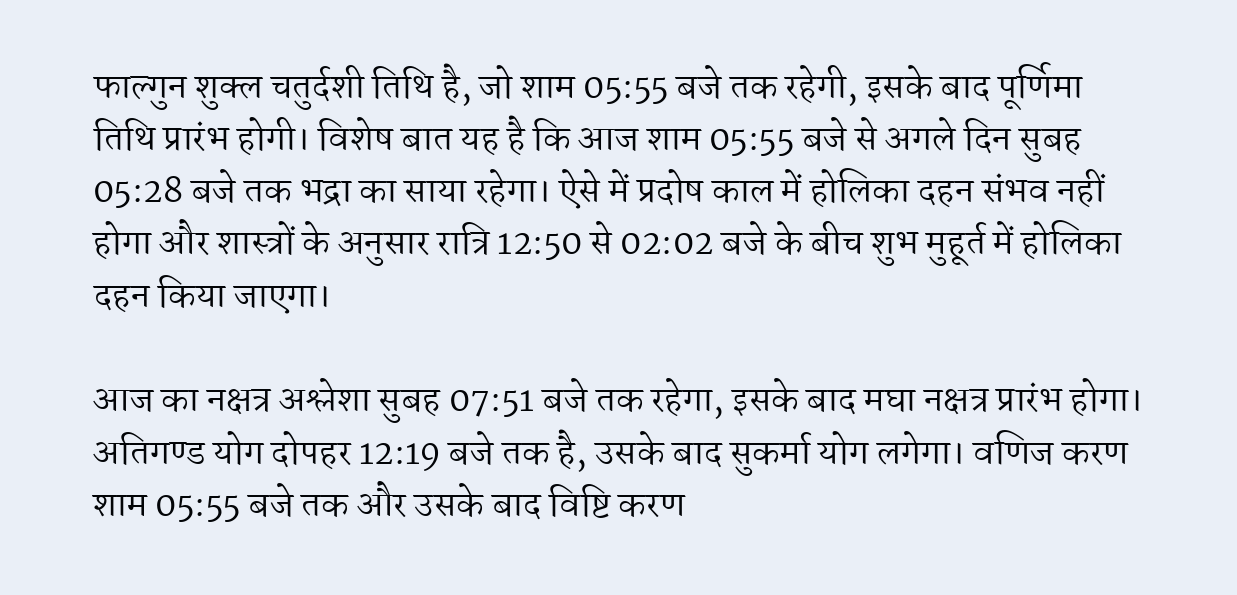फाल्गुन शुक्ल चतुर्दशी तिथि है, जो शाम 05:55 बजे तक रहेगी, इसके बाद पूर्णिमा तिथि प्रारंभ होगी। विशेष बात यह है कि आज शाम 05:55 बजे से अगले दिन सुबह 05:28 बजे तक भद्रा का साया रहेगा। ऐसे में प्रदोष काल में होलिका दहन संभव नहीं होगा और शास्त्रों के अनुसार रात्रि 12:50 से 02:02 बजे के बीच शुभ मुहूर्त में होलिका दहन किया जाएगा।

आज का नक्षत्र अश्लेशा सुबह 07:51 बजे तक रहेगा, इसके बाद मघा नक्षत्र प्रारंभ होगा। अतिगण्ड योग दोपहर 12:19 बजे तक है, उसके बाद सुकर्मा योग लगेगा। वणिज करण शाम 05:55 बजे तक और उसके बाद विष्टि करण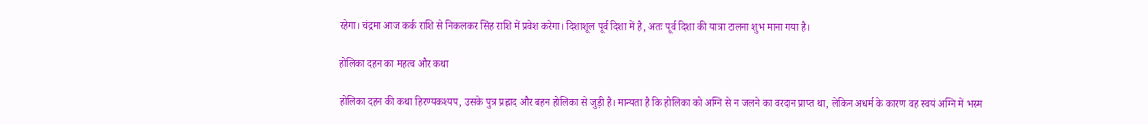रहेगा। चंद्रमा आज कर्क राशि से निकलकर सिंह राशि में प्रवेश करेगा। दिशाशूल पूर्व दिशा में है, अतः पूर्व दिशा की यात्रा टालना शुभ माना गया है।

होलिका दहन का महत्व और कथा

होलिका दहन की कथा हिरण्यकश्यप, उसके पुत्र प्रह्लाद और बहन होलिका से जुड़ी है। मान्यता है कि होलिका को अग्नि से न जलने का वरदान प्राप्त था, लेकिन अधर्म के कारण वह स्वयं अग्नि में भस्म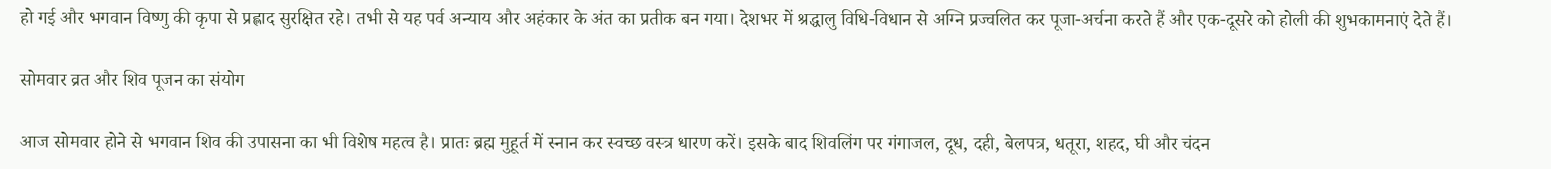हो गई और भगवान विष्णु की कृपा से प्रह्लाद सुरक्षित रहे। तभी से यह पर्व अन्याय और अहंकार के अंत का प्रतीक बन गया। देशभर में श्रद्धालु विधि-विधान से अग्नि प्रज्वलित कर पूजा-अर्चना करते हैं और एक-दूसरे को होली की शुभकामनाएं देते हैं।

सोमवार व्रत और शिव पूजन का संयोग

आज सोमवार होने से भगवान शिव की उपासना का भी विशेष महत्व है। प्रातः ब्रह्म मुहूर्त में स्नान कर स्वच्छ वस्त्र धारण करें। इसके बाद शिवलिंग पर गंगाजल, दूध, दही, बेलपत्र, धतूरा, शहद, घी और चंदन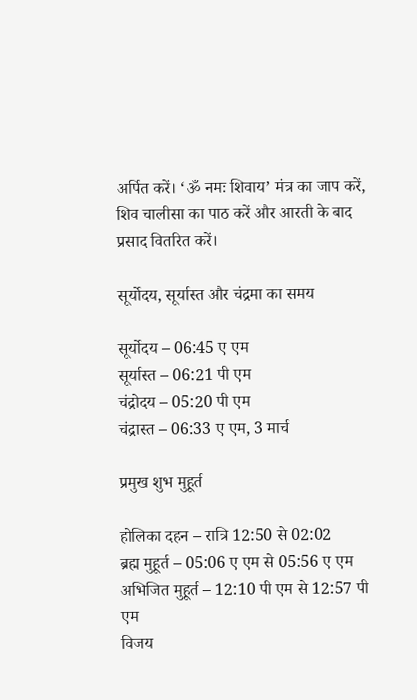अर्पित करें। ‘ॐ नमः शिवाय’ मंत्र का जाप करें, शिव चालीसा का पाठ करें और आरती के बाद प्रसाद वितरित करें।

सूर्योदय, सूर्यास्त और चंद्रमा का समय

सूर्योदय – 06:45 ए एम
सूर्यास्त – 06:21 पी एम
चंद्रोदय – 05:20 पी एम
चंद्रास्त – 06:33 ए एम, 3 मार्च

प्रमुख शुभ मुहूर्त

होलिका दहन – रात्रि 12:50 से 02:02
ब्रह्म मुहूर्त – 05:06 ए एम से 05:56 ए एम
अभिजित मुहूर्त – 12:10 पी एम से 12:57 पी एम
विजय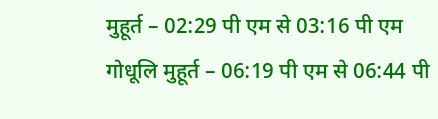मुहूर्त – 02:29 पी एम से 03:16 पी एम
गोधूलि मुहूर्त – 06:19 पी एम से 06:44 पी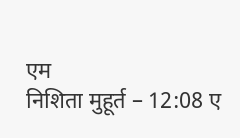एम
निशिता मुहूर्त – 12:08 ए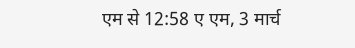एम से 12:58 ए एम, 3 मार्च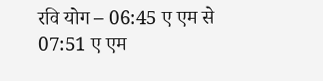रवि योग – 06:45 ए एम से 07:51 ए एम